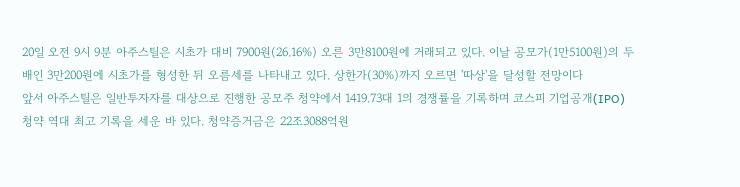20일 오전 9시 9분 아주스틸은 시초가 대비 7900원(26.16%) 오른 3만8100원에 거래되고 있다. 이날 공모가(1만5100원)의 두 배인 3만200원에 시초가를 형성한 뒤 오름세를 나타내고 있다. 상한가(30%)까지 오르면 '따상'을 달성할 전망이다
앞서 아주스틸은 일반투자자를 대상으로 진행한 공모주 청약에서 1419.73대 1의 경쟁률을 기록하며 코스피 기업공개(IPO) 청약 역대 최고 기록을 세운 바 있다. 청약증거금은 22조3088억원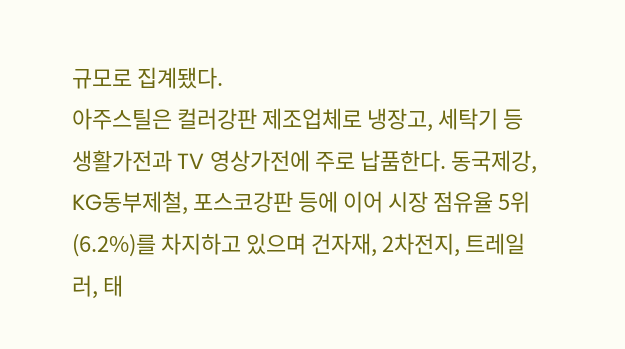규모로 집계됐다.
아주스틸은 컬러강판 제조업체로 냉장고, 세탁기 등 생활가전과 TV 영상가전에 주로 납품한다. 동국제강, KG동부제철, 포스코강판 등에 이어 시장 점유율 5위(6.2%)를 차지하고 있으며 건자재, 2차전지, 트레일러, 태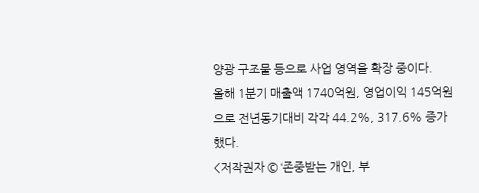양광 구조물 등으로 사업 영역을 확장 중이다.
올해 1분기 매출액 1740억원, 영업이익 145억원으로 전년동기대비 각각 44.2%, 317.6% 증가했다.
<저작권자 © ‘존중받는 개인, 부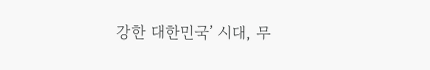강한 대한민국’ 시대, 무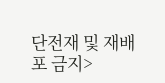단전재 및 재배포 금지>